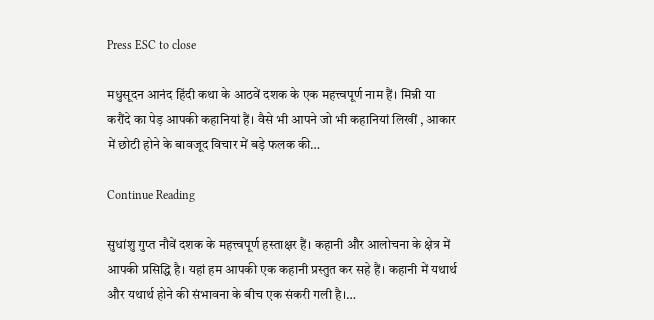Press ESC to close

मधुसूदन आनंद हिंदी कथा के आठवें दशक के एक महत्त्वपूर्ण नाम हैं। मिन्नी या करौंदे का पेड़ आपकी कहानियां हैं। वैसे भी आपने जो भी कहानियां लिखीं , आकार में छोटी होने के बावजूद विचार में बड़े फलक की…

Continue Reading

सुधांशु गुप्त नौवें दशक के महत्त्वपूर्ण हस्ताक्षर हैं। कहानी और आलोचना के क्षेत्र में आपकी प्रसिद्धि है। यहां हम आपकी एक कहानी प्रस्तुत कर सहे हैं। कहानी में यथार्थ और यथार्थ होने की संभावना के बीच एक संकरी गली है।…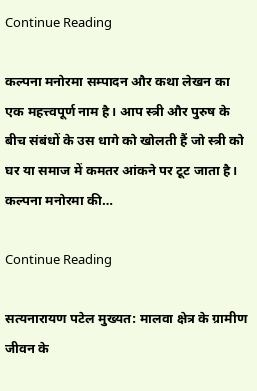Continue Reading

कल्पना मनोरमा सम्पादन और कथा लेखन का एक महत्त्वपूर्ण नाम है। आप स्त्री और पुरुष के बीच संबंधों के उस धागे को खोलती हैं जो स्त्री को घर या समाज में कमतर आंकने पर टूट जाता है। कल्पना मनोरमा की…

Continue Reading

सत्यनारायण पटेल मुख्यत: मालवा क्षेत्र के ग्रामीण जीवन के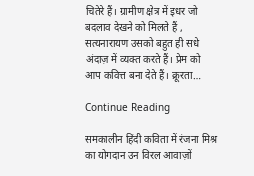चितेरे हैं। ग्रामीण क्षेत्र में इधर जो बदलाव देखने को मिलते हैं , सत्यनारायण उसको बहुत ही सधे अंदाज़ में व्यक्त करते हैं। प्रेम को आप कवित्त बना देते हैं। क्रूरता…

Continue Reading

समकालीन हिंदी कविता में रंजना मिश्र का योगदान उन विरल आवाज़ों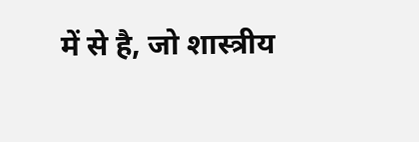में से है, जो शास्त्रीय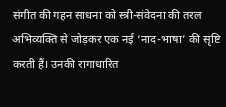संगीत की गहन साधना को स्त्री-संवेदना की तरल अभिव्यक्ति से जोड़कर एक नई ‘नाद-भाषा’ की सृष्टि करती हैं। उनकी रागाधारित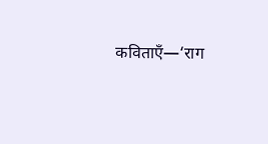कविताएँ—‘राग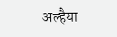अल्हैया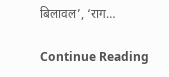बिलावल’, ‘राग…

Continue Reading